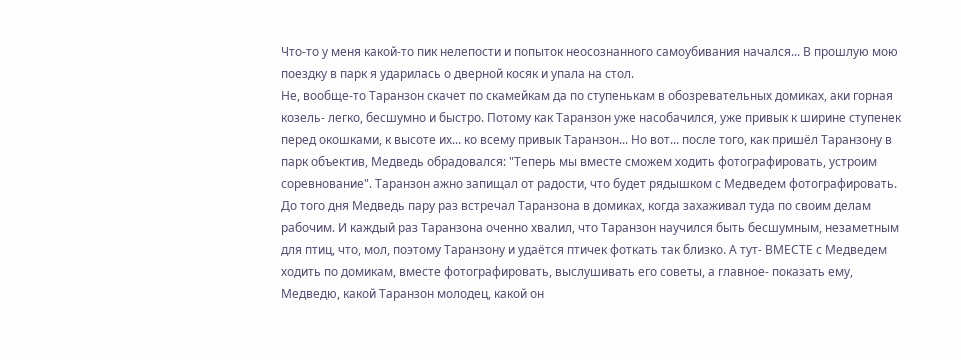Что-то у меня какой-то пик нелепости и попыток неосознанного самоубивания начался... В прошлую мою поездку в парк я ударилась о дверной косяк и упала на стол.
Не, вообще-то Таранзон скачет по скамейкам да по ступенькам в обозревательных домиках, аки горная козель- легко, бесшумно и быстро. Потому как Таранзон уже насобачился, уже привык к ширине ступенек перед окошками, к высоте их... ко всему привык Таранзон... Но вот... после того, как пришёл Таранзону в парк объектив, Медведь обрадовался: "Теперь мы вместе сможем ходить фотографировать, устроим соревнование". Таранзон ажно запищал от радости, что будет рядышком с Медведем фотографировать. До того дня Медведь пару раз встречал Таранзона в домиках, когда захаживал туда по своим делам рабочим. И каждый раз Таранзона оченно хвалил, что Таранзон научился быть бесшумным, незаметным для птиц, что, мол, поэтому Таранзону и удаётся птичек фоткать так близко. А тут- ВМЕСТЕ с Медведем ходить по домикам, вместе фотографировать, выслушивать его советы, а главное- показать ему, Медведю, какой Таранзон молодец, какой он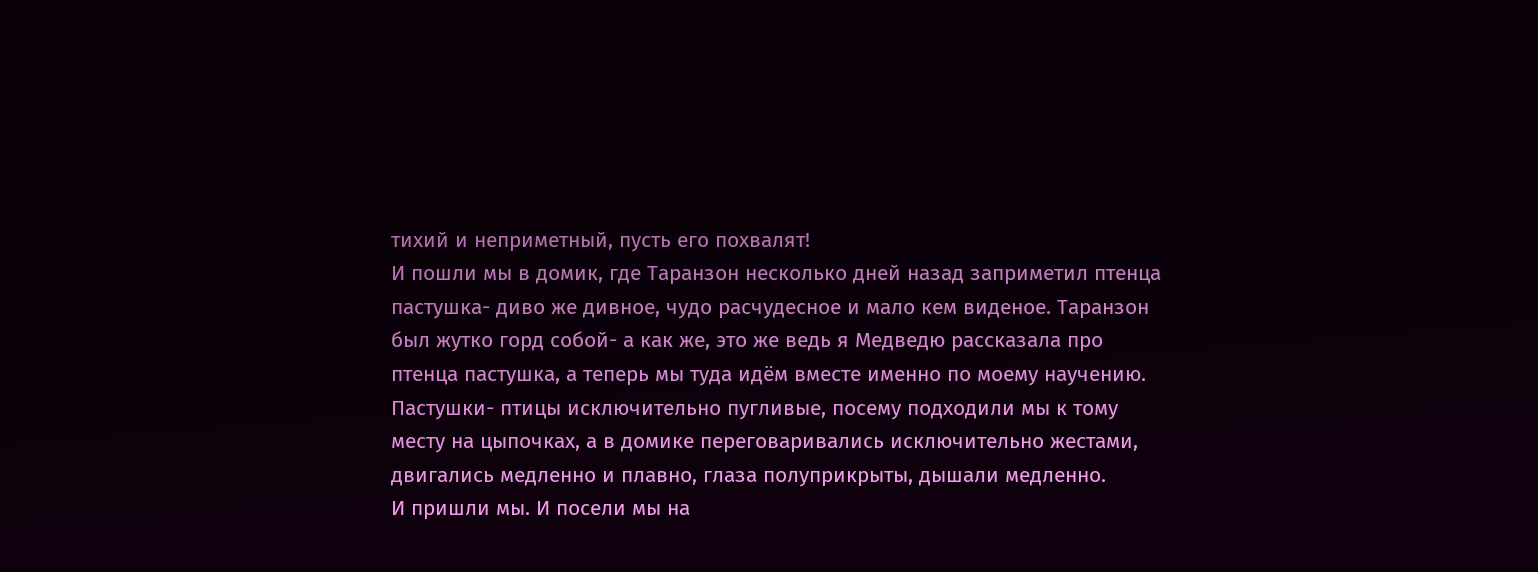тихий и неприметный, пусть его похвалят!
И пошли мы в домик, где Таранзон несколько дней назад заприметил птенца пастушка- диво же дивное, чудо расчудесное и мало кем виденое. Таранзон был жутко горд собой- а как же, это же ведь я Медведю рассказала про птенца пастушка, а теперь мы туда идём вместе именно по моему научению. Пастушки- птицы исключительно пугливые, посему подходили мы к тому месту на цыпочках, а в домике переговаривались исключительно жестами, двигались медленно и плавно, глаза полуприкрыты, дышали медленно.
И пришли мы. И посели мы на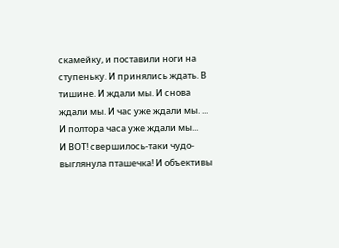скамейку, и поставили ноги на ступеньку. И принялись ждать. В тишине. И ждали мы. И снова ждали мы. И час уже ждали мы. ... И полтора часа уже ждали мы...
И ВОТ! свершилось-таки чудо- выглянула пташечка! И объективы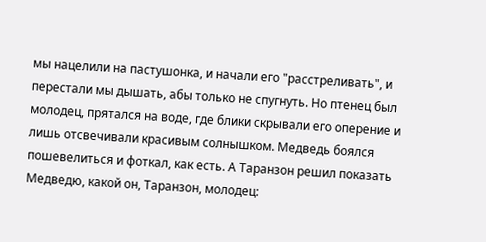мы нацелили на пастушонка, и начали его "расстреливать", и перестали мы дышать, абы только не спугнуть. Но птенец был молодец, прятался на воде, где блики скрывали его оперение и лишь отсвечивали красивым солнышком. Медведь боялся пошевелиться и фоткал, как есть. А Таранзон решил показать Медведю, какой он, Таранзон, молодец: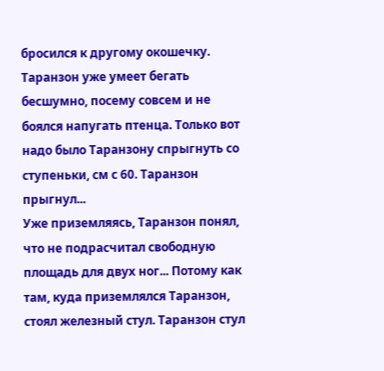бросился к другому окошечку. Таранзон уже умеет бегать бесшумно, посему совсем и не боялся напугать птенца. Только вот надо было Таранзону спрыгнуть со ступеньки, см с 60. Таранзон прыгнул...
Уже приземляясь, Таранзон понял, что не подрасчитал свободную площадь для двух ног... Потому как там, куда приземлялся Таранзон, стоял железный стул. Таранзон стул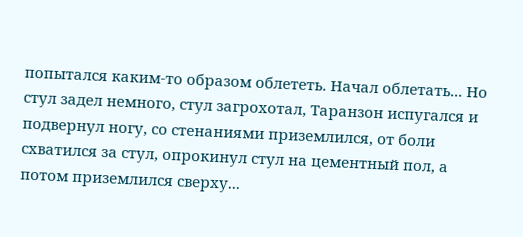попытался каким-то образом облететь. Начал облетать... Но стул задел немного, стул загрохотал, Таранзон испугался и подвернул ногу, со стенаниями приземлился, от боли схватился за стул, опрокинул стул на цементный пол, а потом приземлился сверху...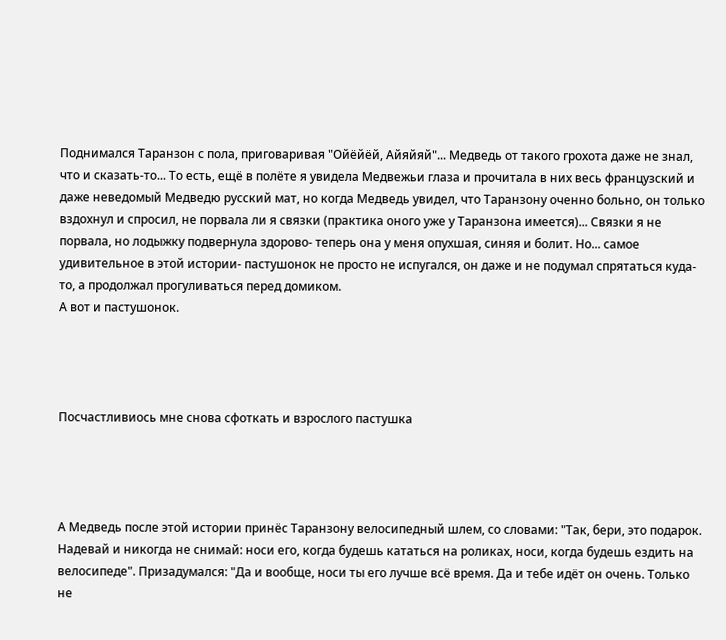Поднимался Таранзон с пола, приговаривая "Ойёйёй, Айяйяй"... Медведь от такого грохота даже не знал, что и сказать-то... То есть, ещё в полёте я увидела Медвежьи глаза и прочитала в них весь французский и даже неведомый Медведю русский мат, но когда Медведь увидел, что Таранзону оченно больно, он только вздохнул и спросил, не порвала ли я связки (практика оного уже у Таранзона имеется)... Связки я не порвала, но лодыжку подвернула здорово- теперь она у меня опухшая, синяя и болит. Но... самое удивительное в этой истории- пастушонок не просто не испугался, он даже и не подумал спрятаться куда-то, а продолжал прогуливаться перед домиком.
А вот и пастушонок.




Посчастливиось мне снова сфоткать и взрослого пастушка




А Медведь после этой истории принёс Таранзону велосипедный шлем, со словами: "Так, бери, это подарок. Надевай и никогда не снимай: носи его, когда будешь кататься на роликах, носи, когда будешь ездить на велосипеде". Призадумался: "Да и вообще, носи ты его лучше всё время. Да и тебе идёт он очень. Только не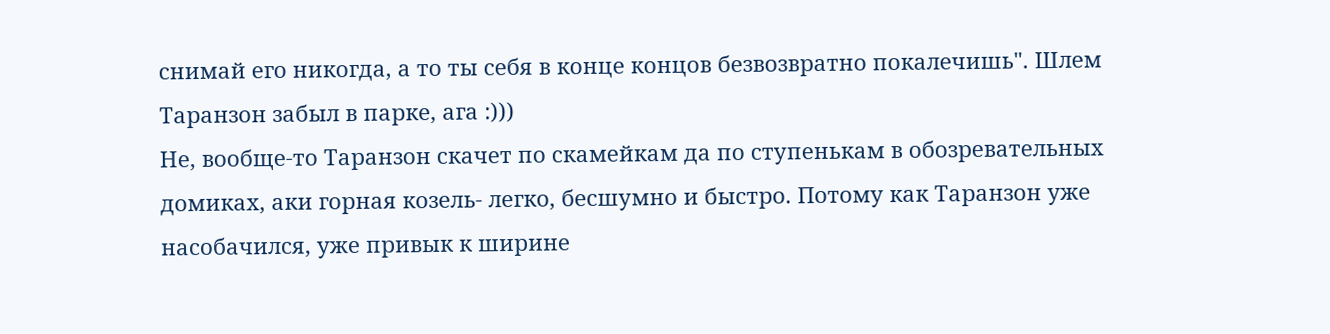снимай его никогда, а то ты себя в конце концов безвозвратно покалечишь". Шлем Таранзон забыл в парке, ага :)))
Не, вообще-то Таранзон скачет по скамейкам да по ступенькам в обозревательных домиках, аки горная козель- легко, бесшумно и быстро. Потому как Таранзон уже насобачился, уже привык к ширине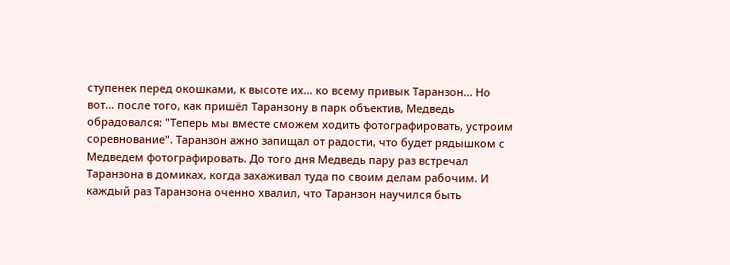ступенек перед окошками, к высоте их... ко всему привык Таранзон... Но вот... после того, как пришёл Таранзону в парк объектив, Медведь обрадовался: "Теперь мы вместе сможем ходить фотографировать, устроим соревнование". Таранзон ажно запищал от радости, что будет рядышком с Медведем фотографировать. До того дня Медведь пару раз встречал Таранзона в домиках, когда захаживал туда по своим делам рабочим. И каждый раз Таранзона оченно хвалил, что Таранзон научился быть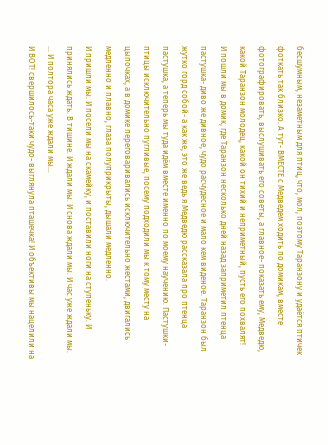бесшумным, незаметным для птиц, что, мол, поэтому Таранзону и удаётся птичек фоткать так близко. А тут- ВМЕСТЕ с Медведем ходить по домикам, вместе фотографировать, выслушивать его советы, а главное- показать ему, Медведю, какой Таранзон молодец, какой он тихий и неприметный, пусть его похвалят!
И пошли мы в домик, где Таранзон несколько дней назад заприметил птенца пастушка- диво же дивное, чудо расчудесное и мало кем виденое. Таранзон был жутко горд собой- а как же, это же ведь я Медведю рассказала про птенца пастушка, а теперь мы туда идём вместе именно по моему научению. Пастушки- птицы исключительно пугливые, посему подходили мы к тому месту на цыпочках, а в домике переговаривались исключительно жестами, двигались медленно и плавно, глаза полуприкрыты, дышали медленно.
И пришли мы. И посели мы на скамейку, и поставили ноги на ступеньку. И принялись ждать. В тишине. И ждали мы. И снова ждали мы. И час уже ждали мы. ... И полтора часа уже ждали мы...
И ВОТ! свершилось-таки чудо- выглянула пташечка! И объективы мы нацелили на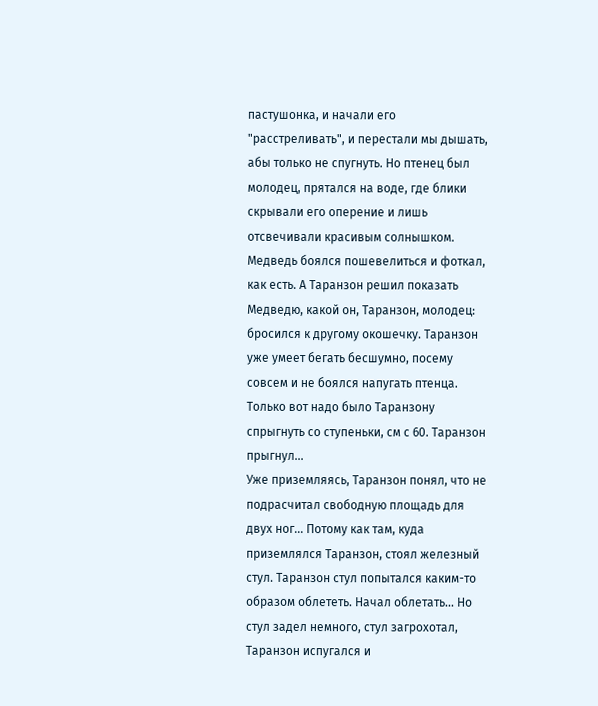пастушонка, и начали его "расстреливать", и перестали мы дышать, абы только не спугнуть. Но птенец был молодец, прятался на воде, где блики скрывали его оперение и лишь отсвечивали красивым солнышком. Медведь боялся пошевелиться и фоткал, как есть. А Таранзон решил показать Медведю, какой он, Таранзон, молодец: бросился к другому окошечку. Таранзон уже умеет бегать бесшумно, посему совсем и не боялся напугать птенца. Только вот надо было Таранзону спрыгнуть со ступеньки, см с 60. Таранзон прыгнул...
Уже приземляясь, Таранзон понял, что не подрасчитал свободную площадь для двух ног... Потому как там, куда приземлялся Таранзон, стоял железный стул. Таранзон стул попытался каким-то образом облететь. Начал облетать... Но стул задел немного, стул загрохотал, Таранзон испугался и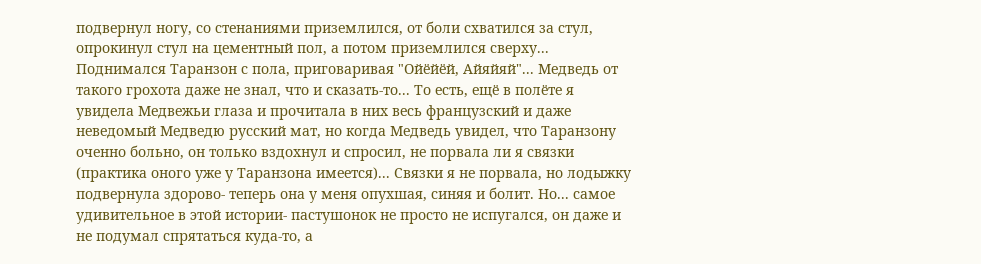подвернул ногу, со стенаниями приземлился, от боли схватился за стул, опрокинул стул на цементный пол, а потом приземлился сверху... Поднимался Таранзон с пола, приговаривая "Ойёйёй, Айяйяй"... Медведь от такого грохота даже не знал, что и сказать-то... То есть, ещё в полёте я увидела Медвежьи глаза и прочитала в них весь французский и даже неведомый Медведю русский мат, но когда Медведь увидел, что Таранзону оченно больно, он только вздохнул и спросил, не порвала ли я связки (практика оного уже у Таранзона имеется)... Связки я не порвала, но лодыжку подвернула здорово- теперь она у меня опухшая, синяя и болит. Но... самое удивительное в этой истории- пастушонок не просто не испугался, он даже и не подумал спрятаться куда-то, а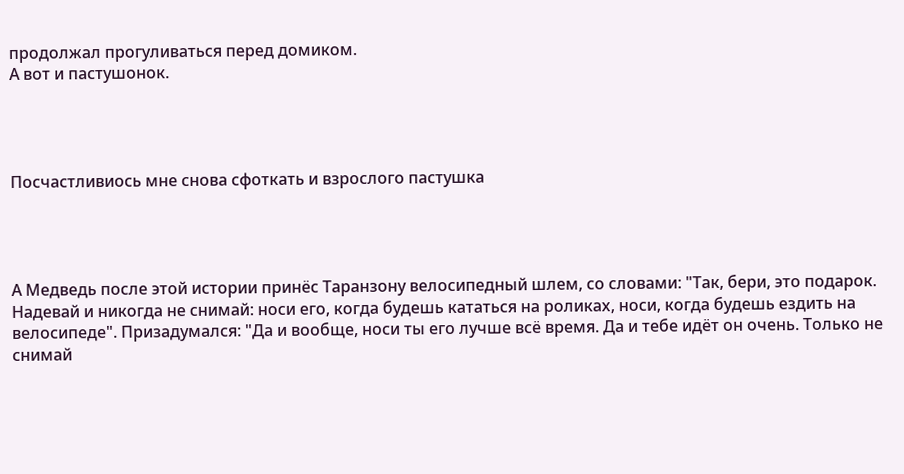продолжал прогуливаться перед домиком.
А вот и пастушонок.




Посчастливиось мне снова сфоткать и взрослого пастушка




А Медведь после этой истории принёс Таранзону велосипедный шлем, со словами: "Так, бери, это подарок. Надевай и никогда не снимай: носи его, когда будешь кататься на роликах, носи, когда будешь ездить на велосипеде". Призадумался: "Да и вообще, носи ты его лучше всё время. Да и тебе идёт он очень. Только не снимай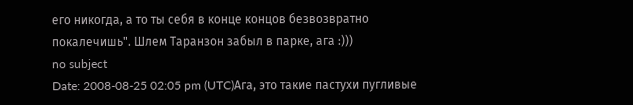его никогда, а то ты себя в конце концов безвозвратно покалечишь". Шлем Таранзон забыл в парке, ага :)))
no subject
Date: 2008-08-25 02:05 pm (UTC)Ага, это такие пастухи пугливые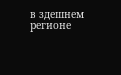в здешнем регионе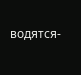водятся-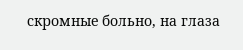скромные больно, на глаза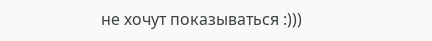не хочут показываться :)))